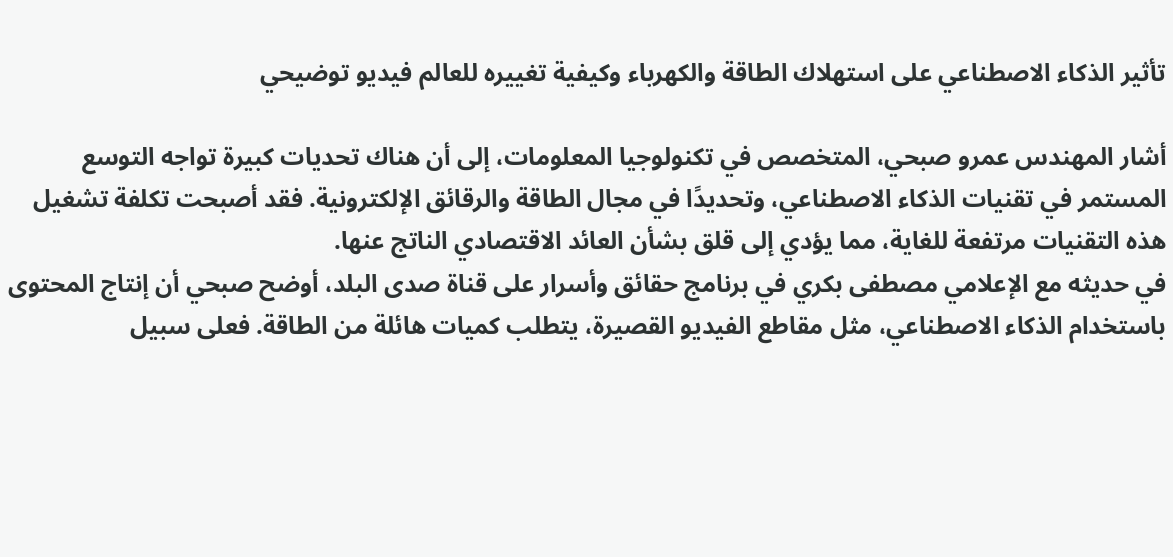تأثير الذكاء الاصطناعي على استهلاك الطاقة والكهرباء وكيفية تغييره للعالم فيديو توضيحي

أشار المهندس عمرو صبحي، المتخصص في تكنولوجيا المعلومات، إلى أن هناك تحديات كبيرة تواجه التوسع المستمر في تقنيات الذكاء الاصطناعي، وتحديدًا في مجال الطاقة والرقائق الإلكترونية. فقد أصبحت تكلفة تشغيل هذه التقنيات مرتفعة للغاية، مما يؤدي إلى قلق بشأن العائد الاقتصادي الناتج عنها.
في حديثه مع الإعلامي مصطفى بكري في برنامج حقائق وأسرار على قناة صدى البلد، أوضح صبحي أن إنتاج المحتوى باستخدام الذكاء الاصطناعي، مثل مقاطع الفيديو القصيرة، يتطلب كميات هائلة من الطاقة. فعلى سبيل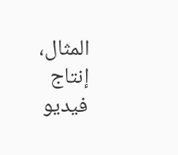المثال، إنتاج فيديو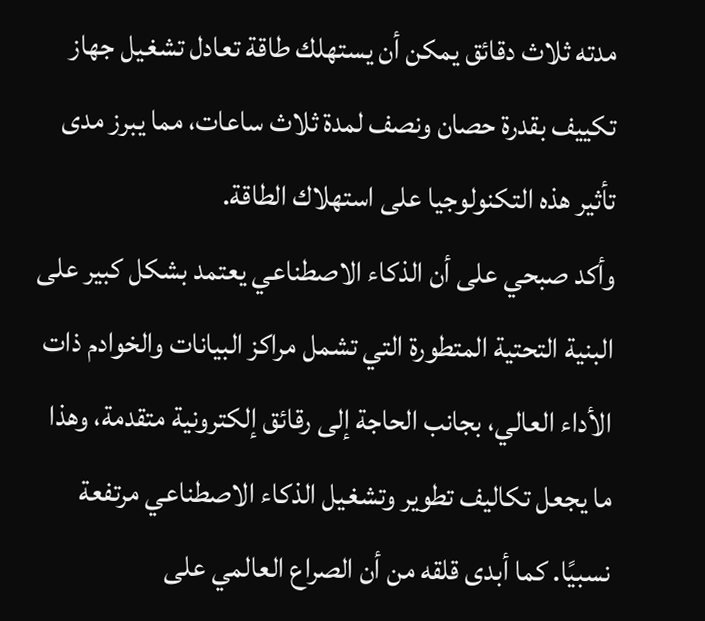مدته ثلاث دقائق يمكن أن يستهلك طاقة تعادل تشغيل جهاز تكييف بقدرة حصان ونصف لمدة ثلاث ساعات، مما يبرز مدى تأثير هذه التكنولوجيا على استهلاك الطاقة.
وأكد صبحي على أن الذكاء الاصطناعي يعتمد بشكل كبير على البنية التحتية المتطورة التي تشمل مراكز البيانات والخوادم ذات الأداء العالي، بجانب الحاجة إلى رقائق إلكترونية متقدمة، وهذا ما يجعل تكاليف تطوير وتشغيل الذكاء الاصطناعي مرتفعة نسبيًا. كما أبدى قلقه من أن الصراع العالمي على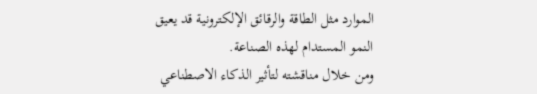الموارد مثل الطاقة والرقائق الإلكترونية قد يعيق النمو المستدام لهذه الصناعة.
ومن خلال مناقشته لتأثير الذكاء الاصطناعي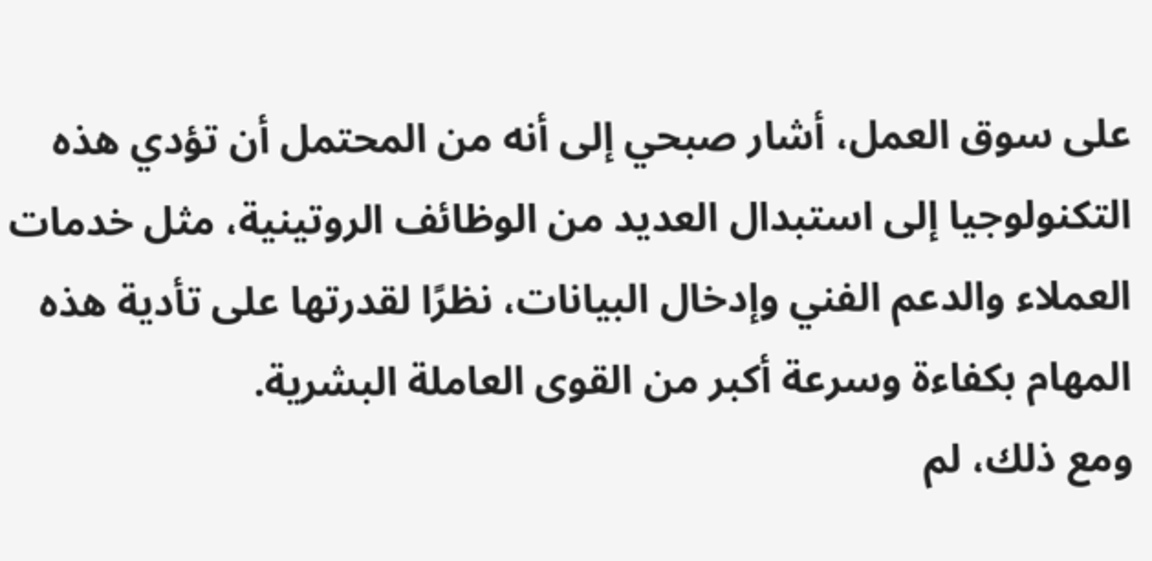على سوق العمل، أشار صبحي إلى أنه من المحتمل أن تؤدي هذه التكنولوجيا إلى استبدال العديد من الوظائف الروتينية، مثل خدمات العملاء والدعم الفني وإدخال البيانات، نظرًا لقدرتها على تأدية هذه المهام بكفاءة وسرعة أكبر من القوى العاملة البشرية.
ومع ذلك، لم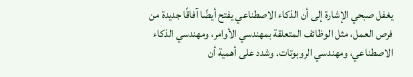يغفل صبحي الإشارة إلى أن الذكاء الاصطناعي يفتح أيضًا آفاقًا جديدة من فرص العمل، مثل الوظائف المتعلقة بمهندسي الأوامر، ومهندسي الذكاء الاصطناعي، ومهندسي الروبوتات. وشدد على أهمية أن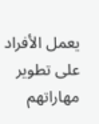يعمل الأفراد على تطوير مهاراتهم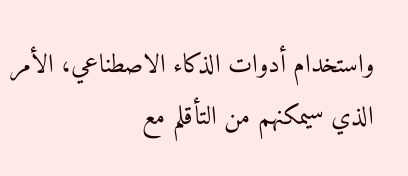واستخدام أدوات الذكاء الاصطناعي، الأمر الذي سيمكنهم من التأقلم مع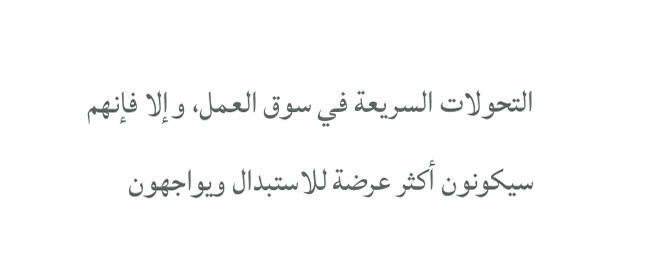التحولات السريعة في سوق العمل، وإلا فإنهم سيكونون أكثر عرضة للاستبدال ويواجهون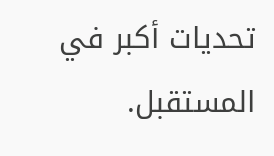تحديات أكبر في المستقبل.